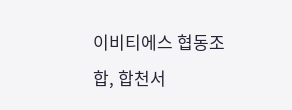이비티에스 협동조합, 합천서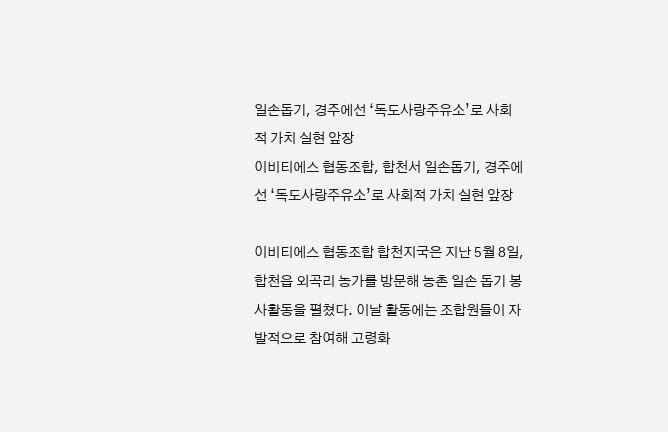일손돕기, 경주에선 ‘독도사랑주유소’로 사회적 가치 실현 앞장
이비티에스 협동조합, 합천서 일손돕기, 경주에선 ‘독도사랑주유소’로 사회적 가치 실현 앞장

이비티에스 협동조합 합천지국은 지난 5월 8일, 합천읍 외곡리 농가를 방문해 농촌 일손 돕기 봉사활동을 펼쳤다. 이날 활동에는 조합원들이 자발적으로 참여해 고령화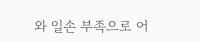와 일손 부족으로 어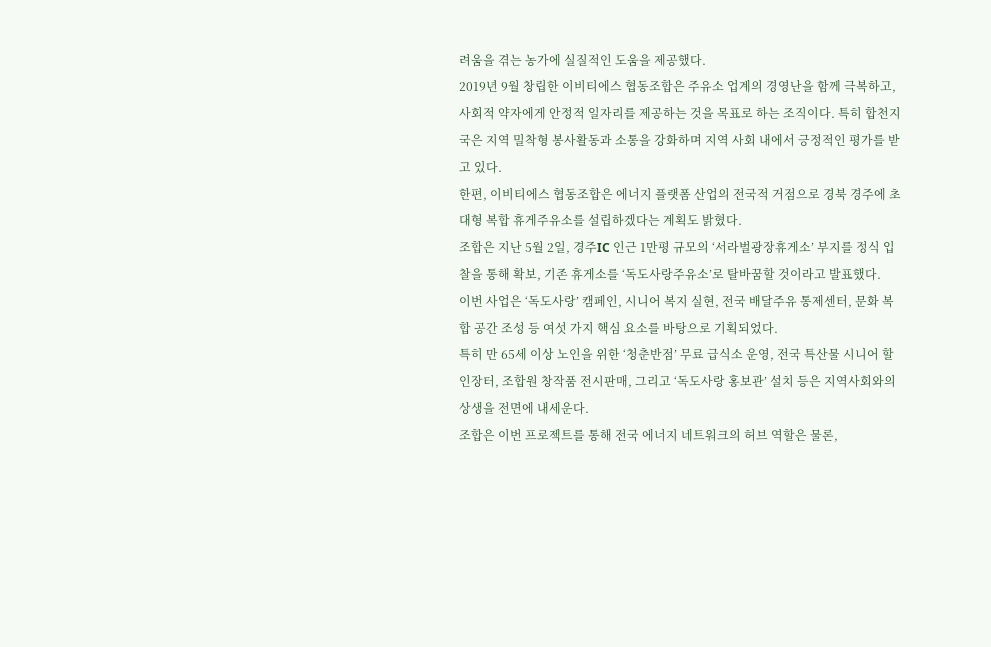려움을 겪는 농가에 실질적인 도움을 제공했다.
2019년 9월 창립한 이비티에스 협동조합은 주유소 업계의 경영난을 함께 극복하고, 사회적 약자에게 안정적 일자리를 제공하는 것을 목표로 하는 조직이다. 특히 합천지국은 지역 밀착형 봉사활동과 소통을 강화하며 지역 사회 내에서 긍정적인 평가를 받고 있다.
한편, 이비티에스 협동조합은 에너지 플랫폼 산업의 전국적 거점으로 경북 경주에 초대형 복합 휴게주유소를 설립하겠다는 계획도 밝혔다.
조합은 지난 5월 2일, 경주IC 인근 1만평 규모의 ‘서라벌광장휴게소’ 부지를 정식 입찰을 통해 확보, 기존 휴게소를 ‘독도사랑주유소’로 탈바꿈할 것이라고 발표했다.
이번 사업은 ‘독도사랑’ 캠페인, 시니어 복지 실현, 전국 배달주유 통제센터, 문화 복합 공간 조성 등 여섯 가지 핵심 요소를 바탕으로 기획되었다.
특히 만 65세 이상 노인을 위한 ‘청춘반점’ 무료 급식소 운영, 전국 특산물 시니어 할인장터, 조합원 창작품 전시판매, 그리고 ‘독도사랑 홍보관’ 설치 등은 지역사회와의 상생을 전면에 내세운다.
조합은 이번 프로젝트를 통해 전국 에너지 네트워크의 허브 역할은 물론,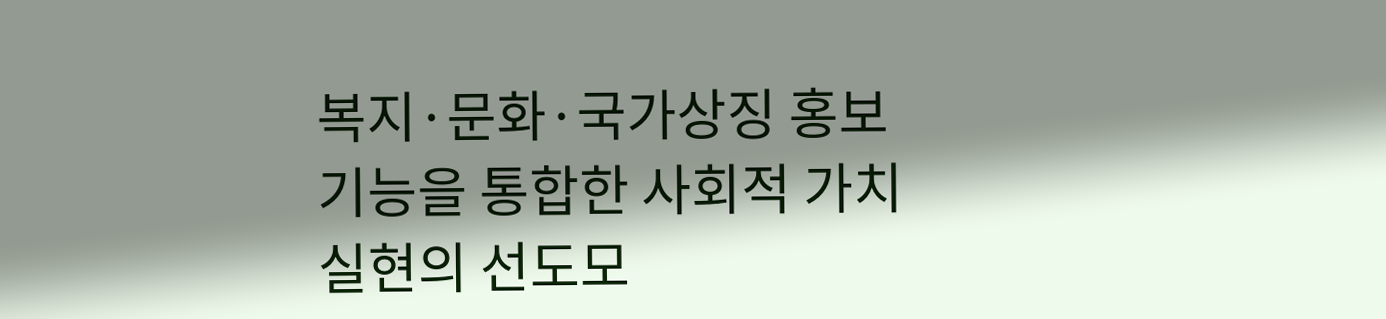복지·문화·국가상징 홍보 기능을 통합한 사회적 가치 실현의 선도모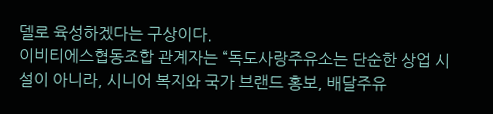델로 육성하겠다는 구상이다.
이비티에스협동조합 관계자는 “독도사랑주유소는 단순한 상업 시설이 아니라, 시니어 복지와 국가 브랜드 홍보, 배달주유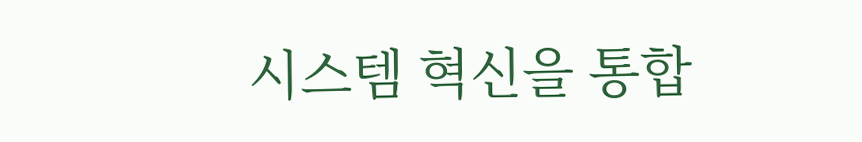시스템 혁신을 통합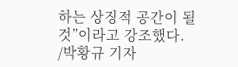하는 상징적 공간이 될 것”이라고 강조했다.
/박황규 기자